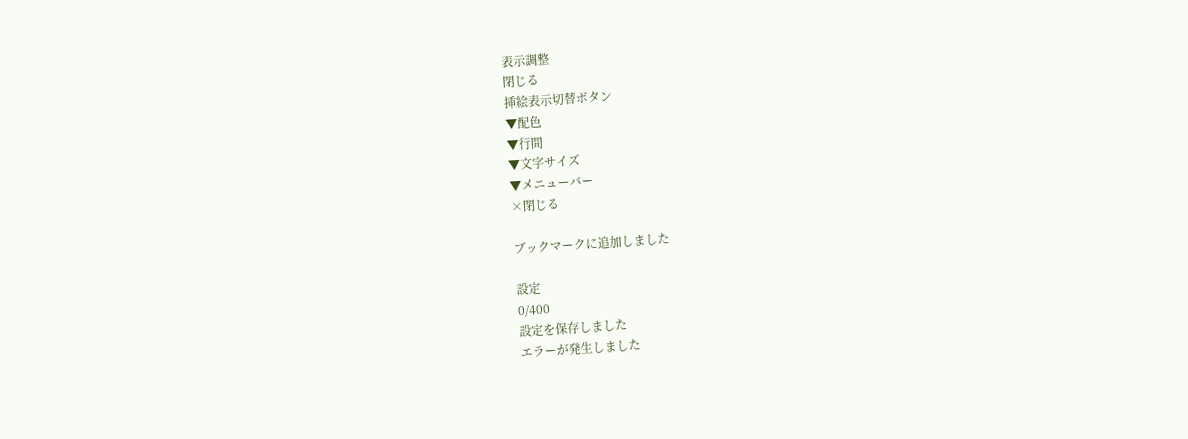表示調整
閉じる
挿絵表示切替ボタン
▼配色
▼行間
▼文字サイズ
▼メニューバー
×閉じる

ブックマークに追加しました

設定
0/400
設定を保存しました
エラーが発生しました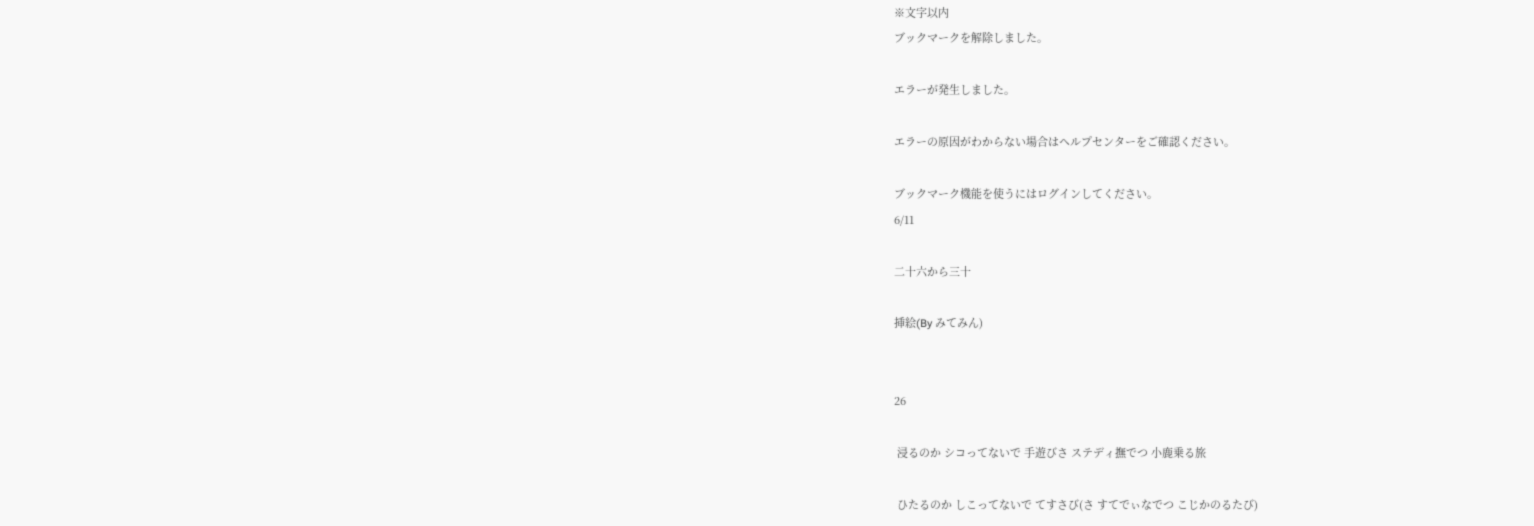※文字以内
ブックマークを解除しました。

エラーが発生しました。

エラーの原因がわからない場合はヘルプセンターをご確認ください。

ブックマーク機能を使うにはログインしてください。
6/11

二十六から三十

挿絵(By みてみん)


26

 浸るのか シコってないで 手遊びさ ステディ撫でつ 小鹿乗る旅

 ひたるのか しこってないで てすさび(さ すてでぃなでつ こじかのるたび)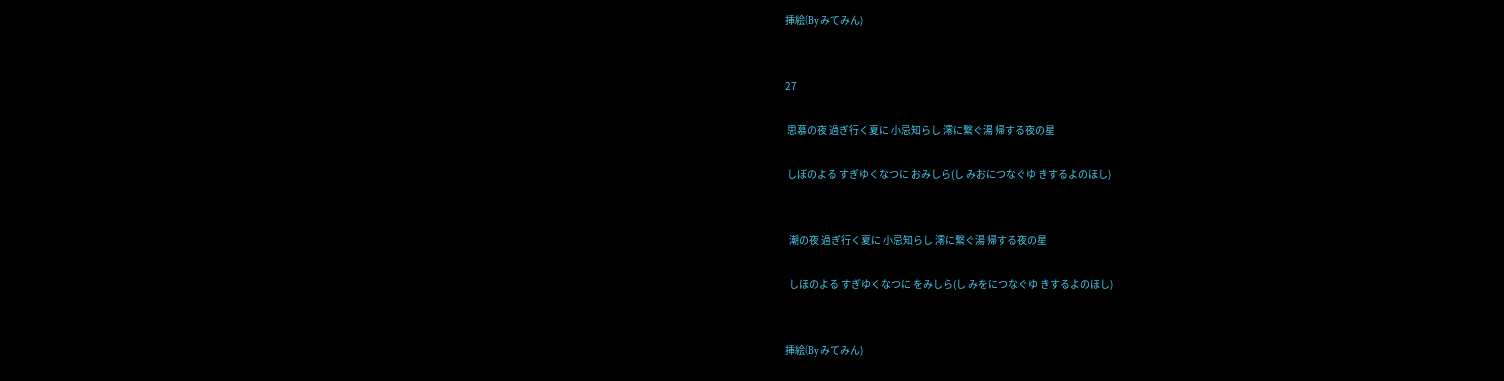挿絵(By みてみん)


27

 思慕の夜 過ぎ行く夏に 小忌知らし 澪に繋ぐ湯 帰する夜の星

 しぼのよる すぎゆくなつに おみしら(し みおにつなぐゆ きするよのほし)


  潮の夜 過ぎ行く夏に 小忌知らし 澪に繋ぐ湯 帰する夜の星

  しほのよる すぎゆくなつに をみしら(し みをにつなぐゆ きするよのほし)


挿絵(By みてみん)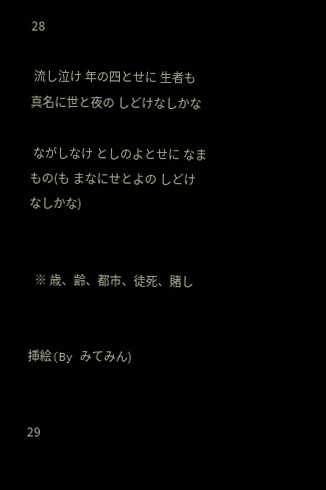28

 流し泣け 年の四とせに 生者も 真名に世と夜の しどけなしかな

 ながしなけ としのよとせに なまもの(も まなにせとよの しどけなしかな)


  ※ 歳、齢、都市、徒死、賭し


挿絵(By みてみん)


29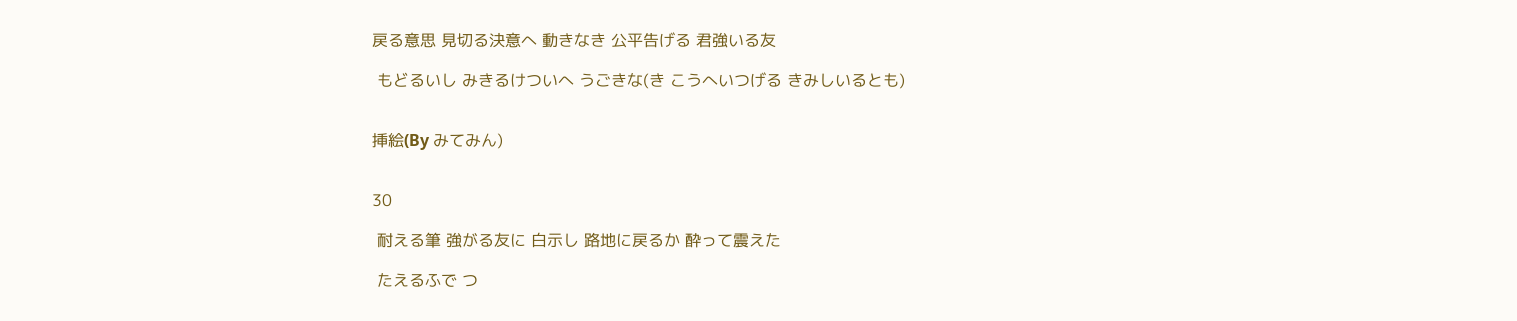戻る意思 見切る決意へ 動きなき 公平告げる 君強いる友

 もどるいし みきるけついへ うごきな(き こうへいつげる きみしいるとも)


挿絵(By みてみん)


30

 耐える筆 強がる友に 白示し 路地に戻るか 酔って震えた

 たえるふで つ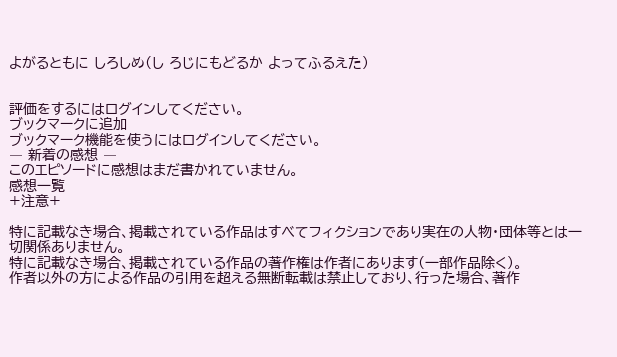よがるともに しろしめ(し ろじにもどるか よってふるえた)


評価をするにはログインしてください。
ブックマークに追加
ブックマーク機能を使うにはログインしてください。
― 新着の感想 ―
このエピソードに感想はまだ書かれていません。
感想一覧
+注意+

特に記載なき場合、掲載されている作品はすべてフィクションであり実在の人物・団体等とは一切関係ありません。
特に記載なき場合、掲載されている作品の著作権は作者にあります(一部作品除く)。
作者以外の方による作品の引用を超える無断転載は禁止しており、行った場合、著作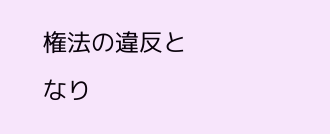権法の違反となり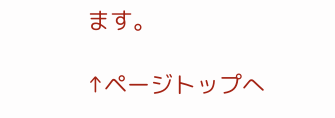ます。

↑ページトップへ